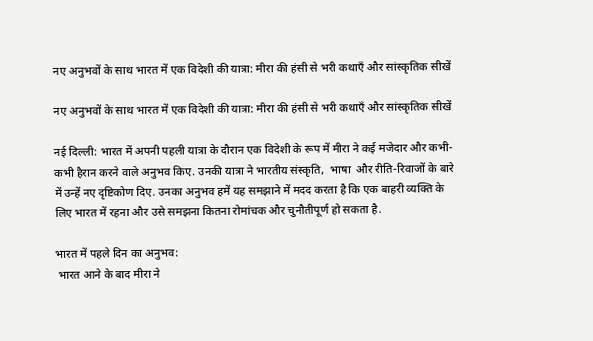नए अनुभवों के साथ भारत में एक विदेशी की यात्रा: मीरा की हंसी से भरी कथाएँ और सांस्कृतिक सीखें

नए अनुभवों के साथ भारत में एक विदेशी की यात्रा: मीरा की हंसी से भरी कथाएँ और सांस्कृतिक सीखें

नई दिल्ली: भारत में अपनी पहली यात्रा के दौरान एक विदेशी के रूप में मीरा ने कई मजेदार और कभी-कभी हैरान करने वाले अनुभव किए. उनकी यात्रा ने भारतीय संस्कृति,  भाषा  और रीति-रिवाजों के बारे में उन्हें नए दृष्टिकोण दिए. उनका अनुभव हमें यह समझाने में मदद करता है कि एक बाहरी व्यक्ति के लिए भारत में रहना और उसे समझना कितना रोमांचक और चुनौतीपूर्ण हो सकता है.

भारत में पहले दिन का अनुभव:
 भारत आने के बाद मीरा ने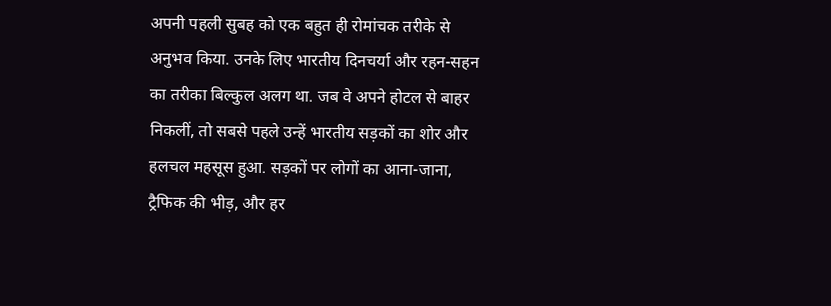अपनी पहली सुबह को एक बहुत ही रोमांचक तरीके से अनुभव किया. उनके लिए भारतीय दिनचर्या और रहन-सहन का तरीका बिल्कुल अलग था. जब वे अपने होटल से बाहर निकलीं, तो सबसे पहले उन्हें भारतीय सड़कों का शोर और हलचल महसूस हुआ. सड़कों पर लोगों का आना-जाना, ट्रैफिक की भीड़, और हर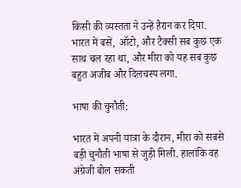किसी की व्यस्तता ने उन्हें हैरान कर दिया. भारत में बसें, ऑटो, और टैक्सी सब कुछ एक साथ चल रहा था, और मीरा को यह सब कुछ बहुत अजीब और दिलचस्प लगा.

भाषा की चुनौती:

भारत में अपनी यात्रा के दौरान, मीरा को सबसे बड़ी चुनौती भाषा से जुड़ी मिली. हालांकि वह अंग्रेजी बोल सकती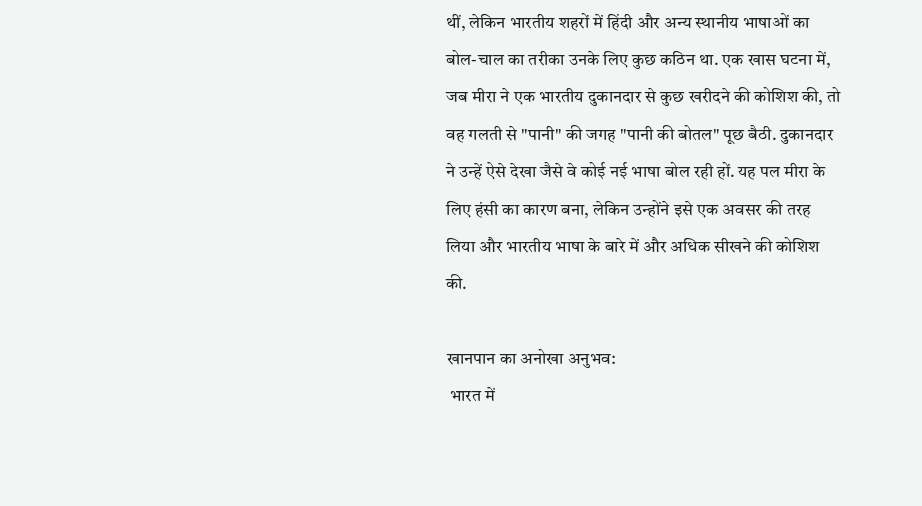थीं, लेकिन भारतीय शहरों में हिंदी और अन्य स्थानीय भाषाओं का बोल-चाल का तरीका उनके लिए कुछ कठिन था. एक खास घटना में, जब मीरा ने एक भारतीय दुकानदार से कुछ खरीदने की कोशिश की, तो वह गलती से "पानी" की जगह "पानी की बोतल" पूछ बैठी. दुकानदार ने उन्हें ऐसे देखा जैसे वे कोई नई भाषा बोल रही हों. यह पल मीरा के लिए हंसी का कारण बना, लेकिन उन्होंने इसे एक अवसर की तरह लिया और भारतीय भाषा के बारे में और अधिक सीखने की कोशिश की.

खानपान का अनोखा अनुभव:
 भारत में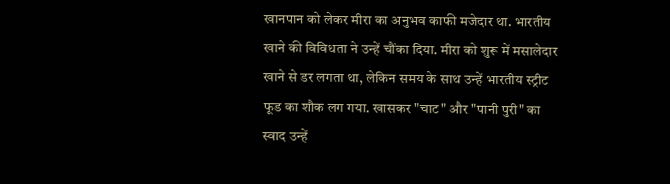खानपान को लेकर मीरा का अनुभव काफी मजेदार था. भारतीय खाने की विविधता ने उन्हें चौंका दिया. मीरा को शुरू में मसालेदार खाने से डर लगता था, लेकिन समय के साथ उन्हें भारतीय स्ट्रीट फूड का शौक लग गया. खासकर "चाट" और "पानी पुरी" का स्वाद उन्हें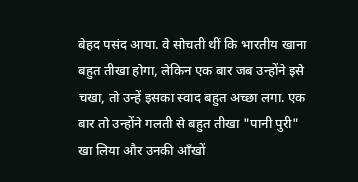बेहद पसंद आया. वे सोचती थीं कि भारतीय खाना बहुत तीखा होगा, लेकिन एक बार जब उन्होंने इसे चखा, तो उन्हें इसका स्वाद बहुत अच्छा लगा. एक बार तो उन्होंने गलती से बहुत तीखा "पानी पुरी" खा लिया और उनकी आँखों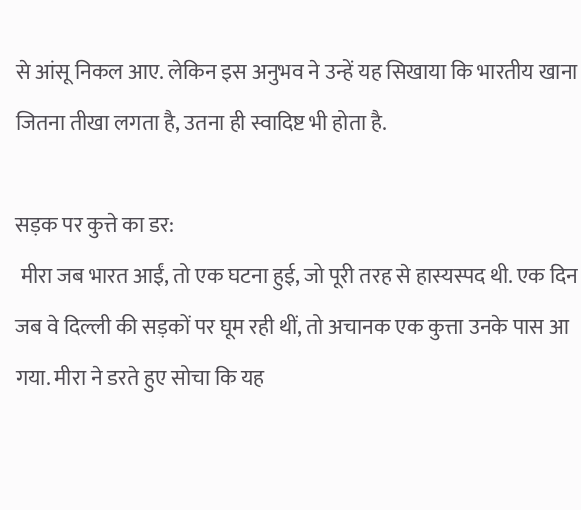से आंसू निकल आए. लेकिन इस अनुभव ने उन्हें यह सिखाया कि भारतीय खाना जितना तीखा लगता है, उतना ही स्वादिष्ट भी होता है.

सड़क पर कुत्ते का डर:
 मीरा जब भारत आईं, तो एक घटना हुई, जो पूरी तरह से हास्यस्पद थी. एक दिन जब वे दिल्ली की सड़कों पर घूम रही थीं, तो अचानक एक कुत्ता उनके पास आ गया. मीरा ने डरते हुए सोचा कि यह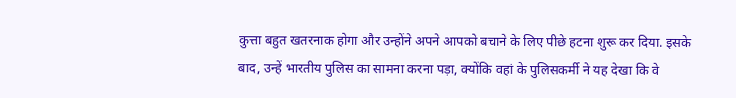कुत्ता बहुत खतरनाक होगा और उन्होंने अपने आपको बचाने के लिए पीछे हटना शुरू कर दिया. इसके बाद, उन्हें भारतीय पुलिस का सामना करना पड़ा, क्योंकि वहां के पुलिसकर्मी ने यह देखा कि वे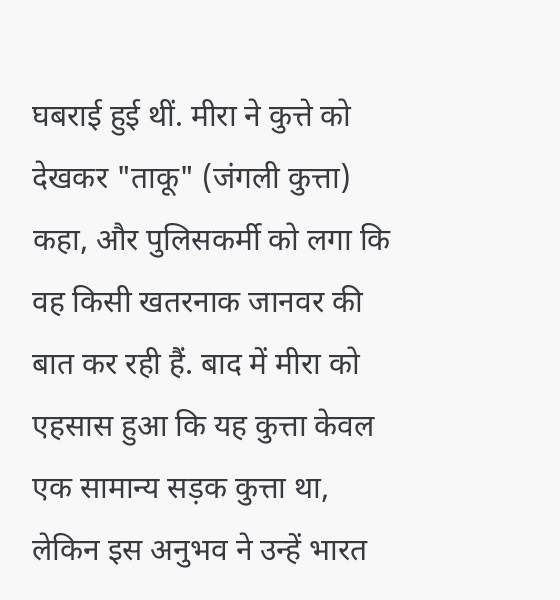घबराई हुई थीं. मीरा ने कुत्ते को देखकर "ताकू" (जंगली कुत्ता) कहा, और पुलिसकर्मी को लगा कि वह किसी खतरनाक जानवर की बात कर रही हैं. बाद में मीरा को एहसास हुआ कि यह कुत्ता केवल एक सामान्य सड़क कुत्ता था, लेकिन इस अनुभव ने उन्हें भारत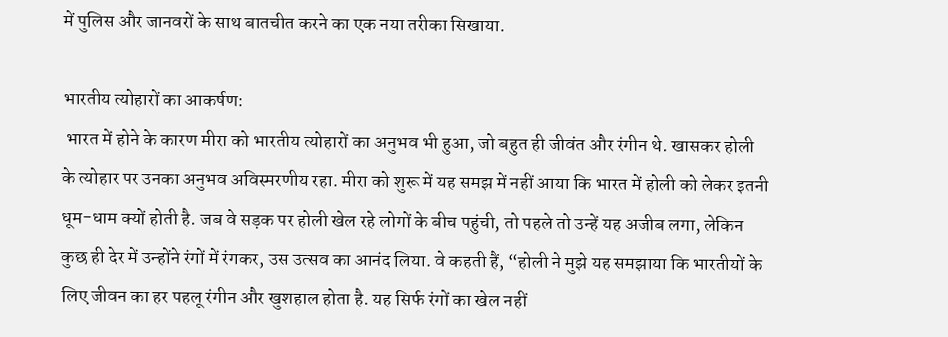में पुलिस और जानवरों के साथ बातचीत करने का एक नया तरीका सिखाया.

भारतीय त्योहारों का आकर्षण:
 भारत में होने के कारण मीरा को भारतीय त्योहारों का अनुभव भी हुआ, जो बहुत ही जीवंत और रंगीन थे. खासकर होली के त्योहार पर उनका अनुभव अविस्मरणीय रहा. मीरा को शुरू में यह समझ में नहीं आया कि भारत में होली को लेकर इतनी धूम-धाम क्यों होती है. जब वे सड़क पर होली खेल रहे लोगों के बीच पहुंची, तो पहले तो उन्हें यह अजीब लगा, लेकिन कुछ ही देर में उन्होंने रंगों में रंगकर, उस उत्सव का आनंद लिया. वे कहती हैं, “होली ने मुझे यह समझाया कि भारतीयों के लिए जीवन का हर पहलू रंगीन और खुशहाल होता है. यह सिर्फ रंगों का खेल नहीं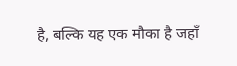है, बल्कि यह एक मौका है जहाँ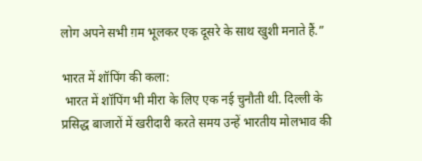लोग अपने सभी ग़म भूलकर एक दूसरे के साथ खुशी मनाते हैं.”

भारत में शॉपिंग की कला:
 भारत में शॉपिंग भी मीरा के लिए एक नई चुनौती थी. दिल्ली के प्रसिद्ध बाजारों में खरीदारी करते समय उन्हें भारतीय मोलभाव की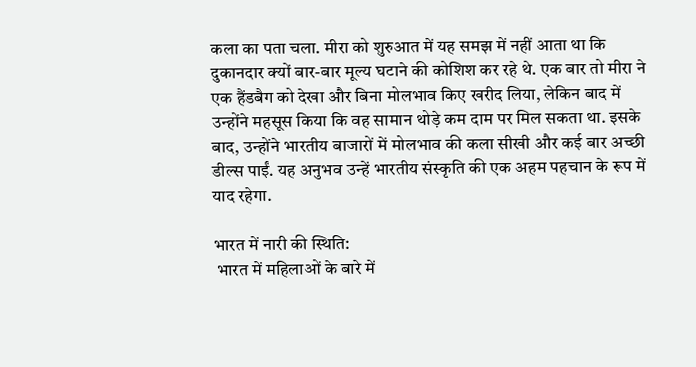कला का पता चला. मीरा को शुरुआत में यह समझ में नहीं आता था कि दुकानदार क्यों बार-बार मूल्य घटाने की कोशिश कर रहे थे. एक बार तो मीरा ने एक हैंडबैग को देखा और बिना मोलभाव किए खरीद लिया, लेकिन बाद में उन्होंने महसूस किया कि वह सामान थोड़े कम दाम पर मिल सकता था. इसके बाद, उन्होंने भारतीय बाजारों में मोलभाव की कला सीखी और कई बार अच्छी डील्स पाईं. यह अनुभव उन्हें भारतीय संस्कृति की एक अहम पहचान के रूप में याद रहेगा.

भारत में नारी की स्थिति:
 भारत में महिलाओं के बारे में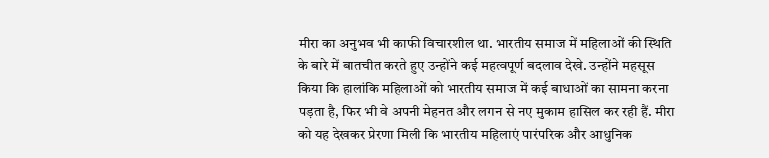मीरा का अनुभव भी काफी विचारशील था. भारतीय समाज में महिलाओं की स्थिति के बारे में बातचीत करते हुए उन्होंने कई महत्वपूर्ण बदलाव देखे. उन्होंने महसूस किया कि हालांकि महिलाओं को भारतीय समाज में कई बाधाओं का सामना करना पड़ता है, फिर भी वे अपनी मेहनत और लगन से नए मुकाम हासिल कर रही हैं. मीरा को यह देखकर प्रेरणा मिली कि भारतीय महिलाएं पारंपरिक और आधुनिक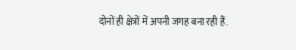दोनों ही क्षेत्रों में अपनी जगह बना रही हैं.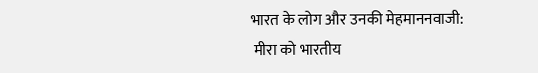भारत के लोग और उनकी मेहमाननवाजी:
 मीरा को भारतीय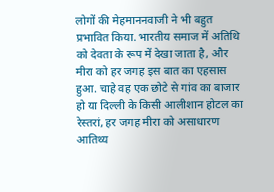लोगों की मेहमाननवाजी ने भी बहुत प्रभावित किया. भारतीय समाज में अतिथि को देवता के रूप में देखा जाता है, और मीरा को हर जगह इस बात का एहसास हुआ. चाहे वह एक छोटे से गांव का बाजार हो या दिल्ली के किसी आलीशान होटल का रेस्तरां, हर जगह मीरा को असाधारण आतिथ्य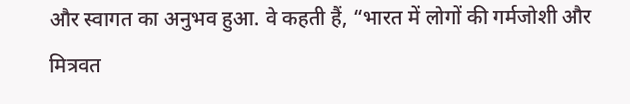और स्वागत का अनुभव हुआ. वे कहती हैं, “भारत में लोगों की गर्मजोशी और मित्रवत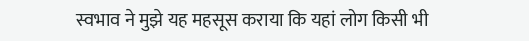स्वभाव ने मुझे यह महसूस कराया कि यहां लोग किसी भी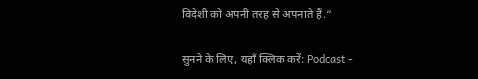विदेशी को अपनी तरह से अपनाते हैं.“

सुनने के लिए, यहाँ क्लिक करें: Podcast -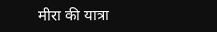मीरा की यात्रा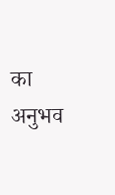का अनुभव